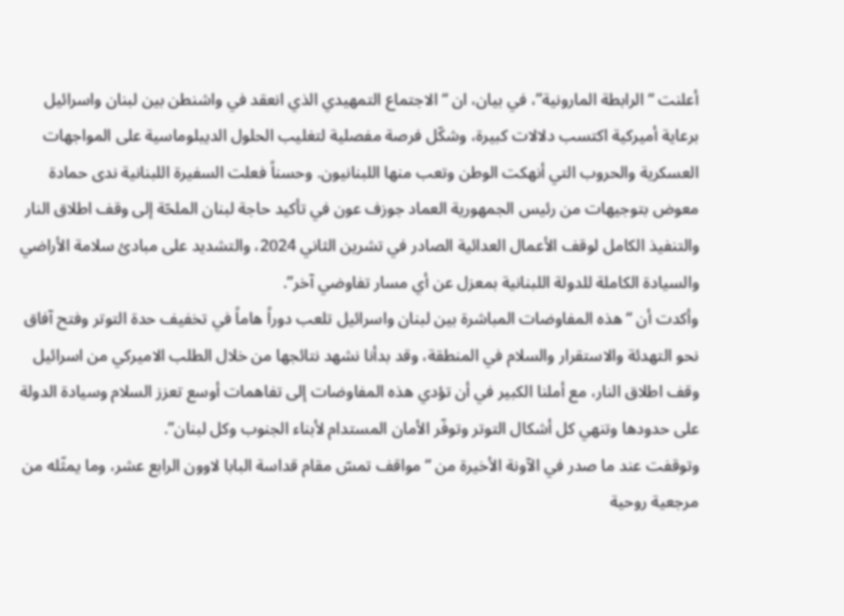أعلنت “الرابطة المارونية”، في بيان، ان “الاجتماع التمهيدي الذي انعقد في واشنطن بين لبنان واسرائيل برعاية أميركية اكتسب دلالات كبيرة، وشكّل فرصة مفصلية لتغليب الحلول الديبلوماسية على المواجهات العسكرية والحروب التي أنهكت الوطن وتعب منها اللبنانيون. وحسناً فعلت السفيرة اللبنانية ندى حمادة معوض بتوجيهات من رئيس الجمهورية العماد جوزف عون في تأكيد حاجة لبنان الملحّة إلى وقف اطلاق النار والتنفيذ الكامل لوقف الأعمال العدائية الصادر في تشرين الثاني 2024، والتشديد على مبادئ سلامة الأراضي والسيادة الكاملة للدولة اللبنانية بمعزل عن أي مسار تفاوضي آخر”.
وأكدت أن “هذه المفاوضات المباشرة بين لبنان واسرائيل تلعب دوراً هاماً في تخفيف حدة التوتر وفتح آفاق نحو التهدئة والاستقرار والسلام في المنطقة، وقد بدأنا نشهد نتائجها من خلال الطلب الاميركي من اسرائيل وقف اطلاق النار، مع أملنا الكبير في أن تؤدي هذه المفاوضات إلى تفاهمات أوسع تعزز السلام وسيادة الدولة على حدودها وتنهي كل أشكال التوتر وتوفّر الأمان المستدام لأبناء الجنوب وكل لبنان”.
وتوقفت عند ما صدر في الآونة الأخيرة من “مواقف تمسّ مقام قداسة البابا لاوون الرابع عشر، وما يمثّله من مرجعية روحية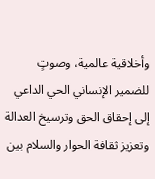وأخلاقية عالمية، وصوتٍ للضمير الإنساني الحي الداعي إلى إحقاق الحق وترسيخ العدالة وتعزيز ثقافة الحوار والسلام بين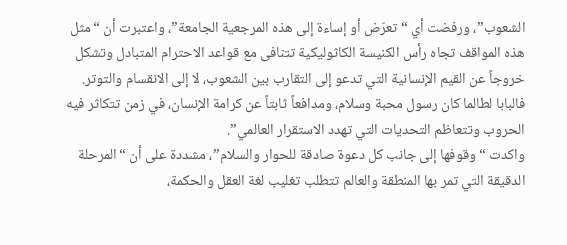الشعوب”، ورفضت أي “تعرّض أو إساءة إلى هذه المرجعية الجامعة”، واعتبرت أن “مثل هذه المواقف تجاه رأس الكنيسة الكاثوليكية تتنافى مع قواعد الاحترام المتبادل وتشكل خروجاً عن القيم الإنسانية التي تدعو إلى التقارب بين الشعوب، لا إلى الانقسام والتوتر. فالبابا لطالما كان رسول محبة وسلام، ومدافعاً ثابتاً عن كرامة الإنسان، في زمن تتكاثر فيه الحروب وتتعاظم التحديات التي تهدد الاستقرار العالمي”.
واكدت “وقوفها إلى جانب كل دعوة صادقة للحوار والسلام”، مشددة على أن “المرحلة الدقيقة التي تمر بها المنطقة والعالم تتطلب تغليب لغة العقل والحكمة،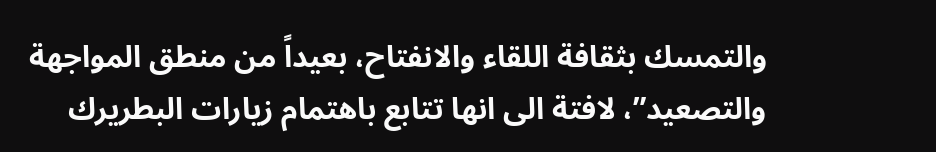والتمسك بثقافة اللقاء والانفتاح، بعيداً من منطق المواجهة والتصعيد”، لافتة الى انها تتابع باهتمام زيارات البطريرك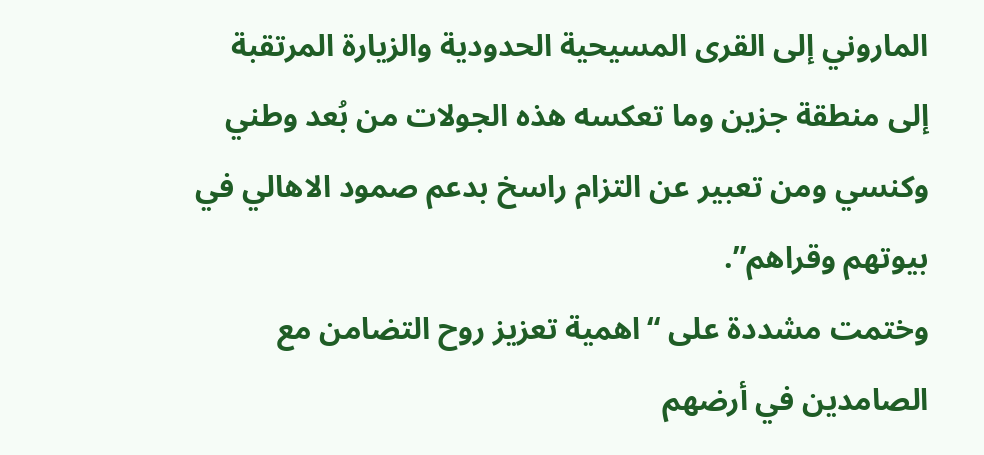الماروني إلى القرى المسيحية الحدودية والزيارة المرتقبة إلى منطقة جزين وما تعكسه هذه الجولات من بُعد وطني وكنسي ومن تعبير عن التزام راسخ بدعم صمود الاهالي في بيوتهم وقراهم”.
وختمت مشددة على “اهمية تعزيز روح التضامن مع الصامدين في أرضهم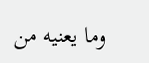وما يعنيه من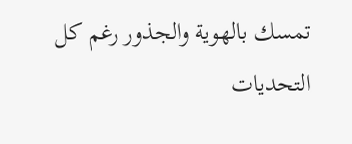تمسك بالهوية والجذور رغم كل التحديات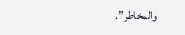والمخاطر”.